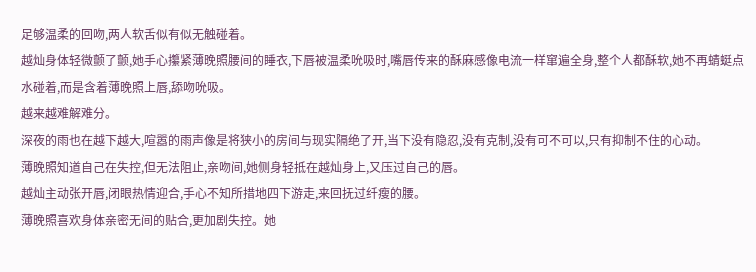足够温柔的回吻,两人软舌似有似无触碰着。
越灿身体轻微颤了颤,她手心攥紧薄晚照腰间的睡衣,下唇被温柔吮吸时,嘴唇传来的酥麻感像电流一样窜遍全身,整个人都酥软,她不再蜻蜓点水碰着,而是含着薄晚照上唇,舔吻吮吸。
越来越难解难分。
深夜的雨也在越下越大,喧嚣的雨声像是将狭小的房间与现实隔绝了开,当下没有隐忍,没有克制,没有可不可以,只有抑制不住的心动。
薄晚照知道自己在失控,但无法阻止,亲吻间,她侧身轻抵在越灿身上,又压过自己的唇。
越灿主动张开唇,闭眼热情迎合,手心不知所措地四下游走,来回抚过纤瘦的腰。
薄晚照喜欢身体亲密无间的贴合,更加剧失控。她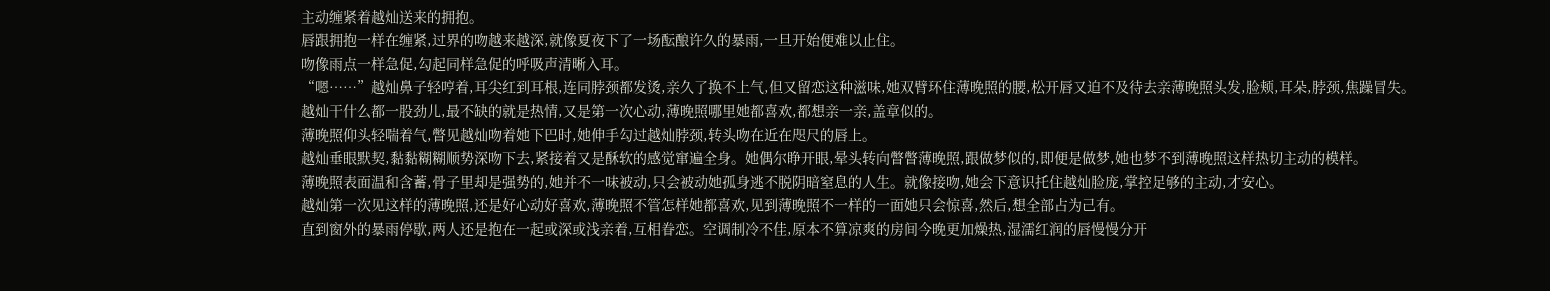主动缠紧着越灿送来的拥抱。
唇跟拥抱一样在缠紧,过界的吻越来越深,就像夏夜下了一场酝酿许久的暴雨,一旦开始便难以止住。
吻像雨点一样急促,勾起同样急促的呼吸声清晰入耳。
“嗯……”越灿鼻子轻哼着,耳尖红到耳根,连同脖颈都发烫,亲久了换不上气,但又留恋这种滋味,她双臂环住薄晚照的腰,松开唇又迫不及待去亲薄晚照头发,脸颊,耳朵,脖颈,焦躁冒失。
越灿干什么都一股劲儿,最不缺的就是热情,又是第一次心动,薄晚照哪里她都喜欢,都想亲一亲,盖章似的。
薄晚照仰头轻喘着气,瞥见越灿吻着她下巴时,她伸手勾过越灿脖颈,转头吻在近在咫尺的唇上。
越灿垂眼默契,黏黏糊糊顺势深吻下去,紧接着又是酥软的感觉窜遍全身。她偶尔睁开眼,晕头转向瞥瞥薄晚照,跟做梦似的,即便是做梦,她也梦不到薄晚照这样热切主动的模样。
薄晚照表面温和含蓄,骨子里却是强势的,她并不一味被动,只会被动她孤身逃不脱阴暗窒息的人生。就像接吻,她会下意识托住越灿脸庞,掌控足够的主动,才安心。
越灿第一次见这样的薄晚照,还是好心动好喜欢,薄晚照不管怎样她都喜欢,见到薄晚照不一样的一面她只会惊喜,然后,想全部占为己有。
直到窗外的暴雨停歇,两人还是抱在一起或深或浅亲着,互相眷恋。空调制冷不佳,原本不算凉爽的房间今晚更加燥热,湿濡红润的唇慢慢分开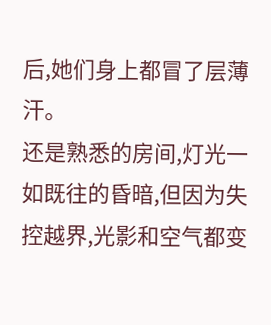后,她们身上都冒了层薄汗。
还是熟悉的房间,灯光一如既往的昏暗,但因为失控越界,光影和空气都变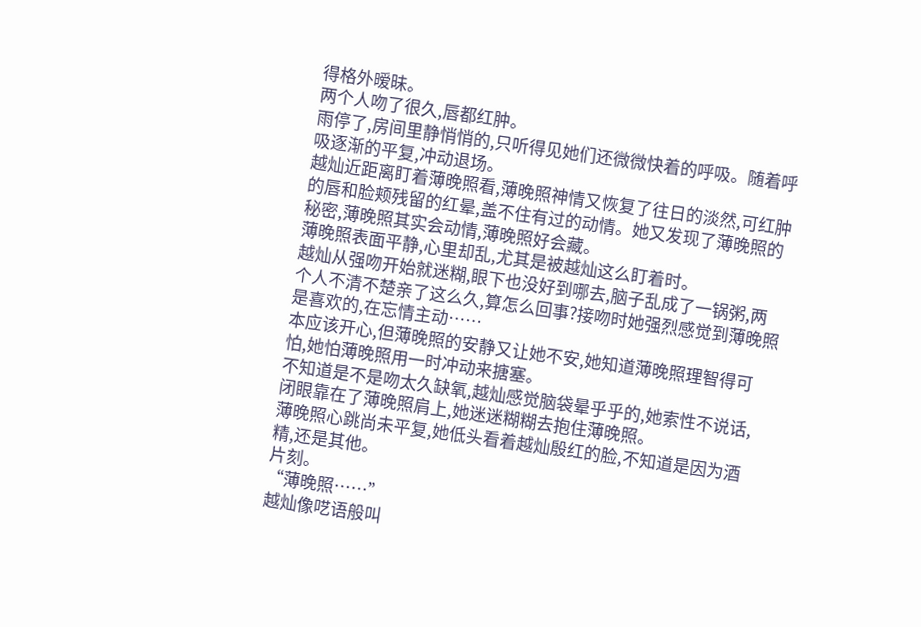得格外暧昧。
两个人吻了很久,唇都红肿。
雨停了,房间里静悄悄的,只听得见她们还微微快着的呼吸。随着呼吸逐渐的平复,冲动退场。
越灿近距离盯着薄晚照看,薄晚照神情又恢复了往日的淡然,可红肿的唇和脸颊残留的红晕,盖不住有过的动情。她又发现了薄晚照的秘密,薄晚照其实会动情,薄晚照好会藏。
薄晚照表面平静,心里却乱,尤其是被越灿这么盯着时。
越灿从强吻开始就迷糊,眼下也没好到哪去,脑子乱成了一锅粥,两个人不清不楚亲了这么久,算怎么回事?接吻时她强烈感觉到薄晚照是喜欢的,在忘情主动……
本应该开心,但薄晚照的安静又让她不安,她知道薄晚照理智得可怕,她怕薄晚照用一时冲动来搪塞。
不知道是不是吻太久缺氧,越灿感觉脑袋晕乎乎的,她索性不说话,闭眼靠在了薄晚照肩上,她迷迷糊糊去抱住薄晚照。
薄晚照心跳尚未平复,她低头看着越灿殷红的脸,不知道是因为酒精,还是其他。
片刻。
“薄晚照……”
越灿像呓语般叫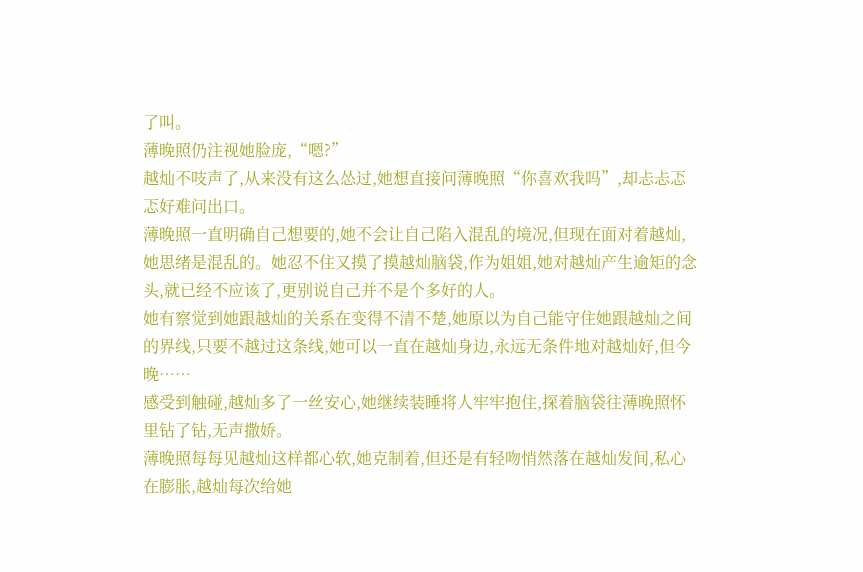了叫。
薄晚照仍注视她脸庞,“嗯?”
越灿不吱声了,从来没有这么怂过,她想直接问薄晚照“你喜欢我吗”,却忐忐忑忑好难问出口。
薄晚照一直明确自己想要的,她不会让自己陷入混乱的境况,但现在面对着越灿,她思绪是混乱的。她忍不住又摸了摸越灿脑袋,作为姐姐,她对越灿产生逾矩的念头,就已经不应该了,更别说自己并不是个多好的人。
她有察觉到她跟越灿的关系在变得不清不楚,她原以为自己能守住她跟越灿之间的界线,只要不越过这条线,她可以一直在越灿身边,永远无条件地对越灿好,但今晚……
感受到触碰,越灿多了一丝安心,她继续装睡将人牢牢抱住,探着脑袋往薄晚照怀里钻了钻,无声撒娇。
薄晚照每每见越灿这样都心软,她克制着,但还是有轻吻悄然落在越灿发间,私心在膨胀,越灿每次给她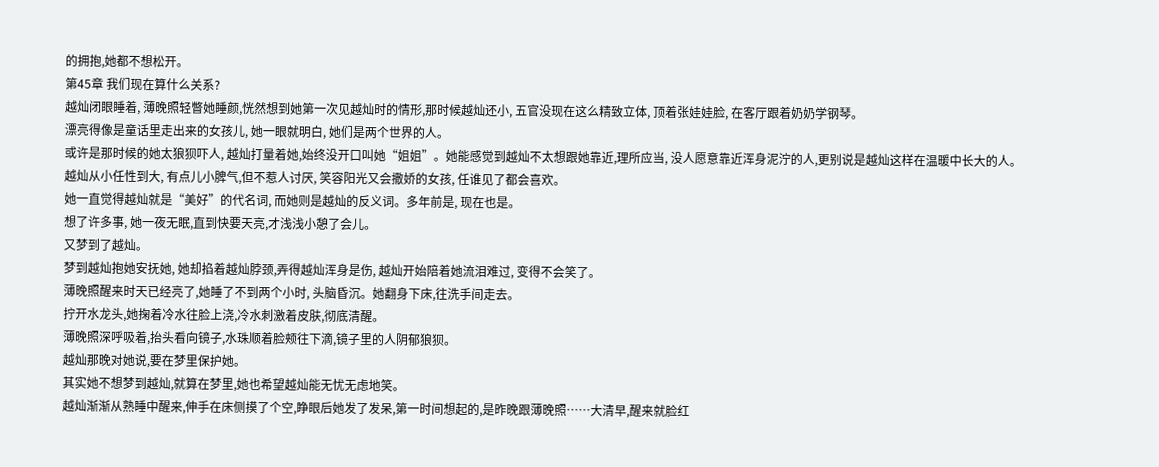的拥抱,她都不想松开。
第45章 我们现在算什么关系?
越灿闭眼睡着, 薄晚照轻瞥她睡颜,恍然想到她第一次见越灿时的情形,那时候越灿还小, 五官没现在这么精致立体, 顶着张娃娃脸, 在客厅跟着奶奶学钢琴。
漂亮得像是童话里走出来的女孩儿, 她一眼就明白, 她们是两个世界的人。
或许是那时候的她太狼狈吓人, 越灿打量着她,始终没开口叫她“姐姐”。她能感觉到越灿不太想跟她靠近,理所应当, 没人愿意靠近浑身泥泞的人,更别说是越灿这样在温暖中长大的人。
越灿从小任性到大, 有点儿小脾气,但不惹人讨厌, 笑容阳光又会撒娇的女孩, 任谁见了都会喜欢。
她一直觉得越灿就是“美好”的代名词, 而她则是越灿的反义词。多年前是, 现在也是。
想了许多事, 她一夜无眠,直到快要天亮,才浅浅小憩了会儿。
又梦到了越灿。
梦到越灿抱她安抚她, 她却掐着越灿脖颈,弄得越灿浑身是伤, 越灿开始陪着她流泪难过, 变得不会笑了。
薄晚照醒来时天已经亮了,她睡了不到两个小时, 头脑昏沉。她翻身下床,往洗手间走去。
拧开水龙头,她掬着冷水往脸上浇,冷水刺激着皮肤,彻底清醒。
薄晚照深呼吸着,抬头看向镜子,水珠顺着脸颊往下滴,镜子里的人阴郁狼狈。
越灿那晚对她说,要在梦里保护她。
其实她不想梦到越灿,就算在梦里,她也希望越灿能无忧无虑地笑。
越灿渐渐从熟睡中醒来,伸手在床侧摸了个空,睁眼后她发了发呆,第一时间想起的,是昨晚跟薄晚照……大清早,醒来就脸红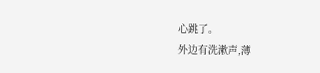心跳了。
外边有洗漱声,薄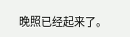晚照已经起来了。